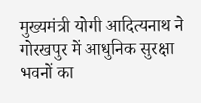मुख्यमंत्री योगी आदित्यनाथ ने गोरखपुर में आधुनिक सुरक्षा भवनों का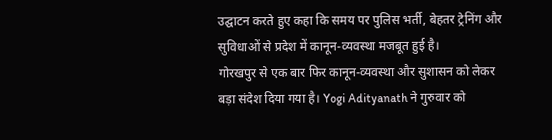उद्घाटन करते हुए कहा कि समय पर पुलिस भर्ती, बेहतर ट्रेनिंग और सुविधाओं से प्रदेश में कानून-व्यवस्था मजबूत हुई है।
गोरखपुर से एक बार फिर कानून-व्यवस्था और सुशासन को लेकर बड़ा संदेश दिया गया है। Yogi Adityanath ने गुरुवार को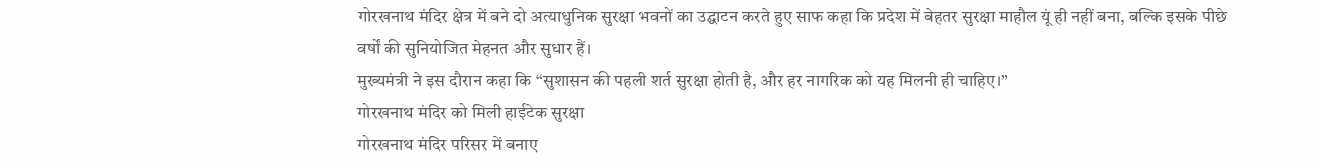गोरखनाथ मंदिर क्षेत्र में बने दो अत्याधुनिक सुरक्षा भवनों का उद्घाटन करते हुए साफ कहा कि प्रदेश में बेहतर सुरक्षा माहौल यूं ही नहीं बना, बल्कि इसके पीछे वर्षों की सुनियोजित मेहनत और सुधार हैं।
मुख्यमंत्री ने इस दौरान कहा कि “सुशासन की पहली शर्त सुरक्षा होती है, और हर नागरिक को यह मिलनी ही चाहिए।”
गोरखनाथ मंदिर को मिली हाईटेक सुरक्षा
गोरखनाथ मंदिर परिसर में बनाए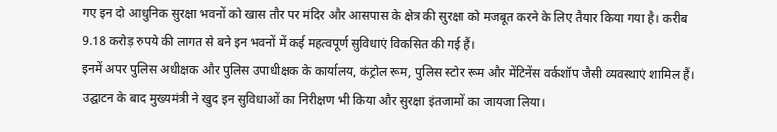गए इन दो आधुनिक सुरक्षा भवनों को खास तौर पर मंदिर और आसपास के क्षेत्र की सुरक्षा को मजबूत करने के लिए तैयार किया गया है। करीब 9.18 करोड़ रुपये की लागत से बने इन भवनों में कई महत्वपूर्ण सुविधाएं विकसित की गई हैं।
इनमें अपर पुलिस अधीक्षक और पुलिस उपाधीक्षक के कार्यालय, कंट्रोल रूम, पुलिस स्टोर रूम और मेंटिनेंस वर्कशॉप जैसी व्यवस्थाएं शामिल हैं।
उद्घाटन के बाद मुख्यमंत्री ने खुद इन सुविधाओं का निरीक्षण भी किया और सुरक्षा इंतजामों का जायजा लिया।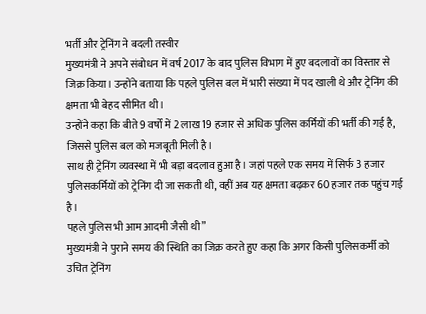भर्ती और ट्रेनिंग ने बदली तस्वीर
मुख्यमंत्री ने अपने संबोधन में वर्ष 2017 के बाद पुलिस विभाग में हुए बदलावों का विस्तार से जिक्र किया। उन्होंने बताया कि पहले पुलिस बल में भारी संख्या में पद खाली थे और ट्रेनिंग की क्षमता भी बेहद सीमित थी।
उन्होंने कहा कि बीते 9 वर्षों में 2 लाख 19 हजार से अधिक पुलिस कर्मियों की भर्ती की गई है, जिससे पुलिस बल को मजबूती मिली है।
साथ ही ट्रेनिंग व्यवस्था में भी बड़ा बदलाव हुआ है। जहां पहले एक समय में सिर्फ 3 हजार पुलिसकर्मियों को ट्रेनिंग दी जा सकती थी, वहीं अब यह क्षमता बढ़कर 60 हजार तक पहुंच गई है।
पहले पुलिस भी आम आदमी जैसी थी”
मुख्यमंत्री ने पुराने समय की स्थिति का जिक्र करते हुए कहा कि अगर किसी पुलिसकर्मी को उचित ट्रेनिंग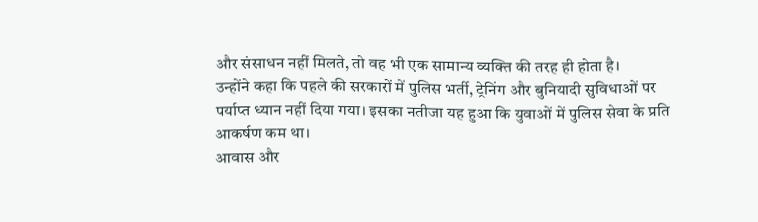और संसाधन नहीं मिलते, तो वह भी एक सामान्य व्यक्ति की तरह ही होता है।
उन्होंने कहा कि पहले की सरकारों में पुलिस भर्ती, ट्रेनिंग और बुनियादी सुविधाओं पर पर्याप्त ध्यान नहीं दिया गया। इसका नतीजा यह हुआ कि युवाओं में पुलिस सेवा के प्रति आकर्षण कम था।
आवास और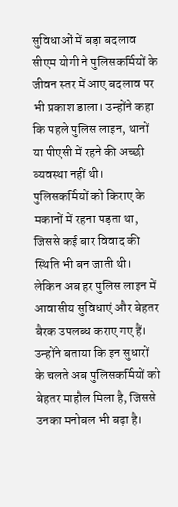सुविधाओं में बड़ा बदलाव
सीएम योगी ने पुलिसकर्मियों के जीवन स्तर में आए बदलाव पर भी प्रकाश डाला। उन्होंने कहा कि पहले पुलिस लाइन, थानों या पीएसी में रहने की अच्छी व्यवस्था नहीं थी।
पुलिसकर्मियों को किराए के मकानों में रहना पड़ता था, जिससे कई बार विवाद की स्थिति भी बन जाती थी। लेकिन अब हर पुलिस लाइन में आवासीय सुविधाएं और बेहतर बैरक उपलब्ध कराए गए हैं।
उन्होंने बताया कि इन सुधारों के चलते अब पुलिसकर्मियों को बेहतर माहौल मिला है, जिससे उनका मनोबल भी बढ़ा है।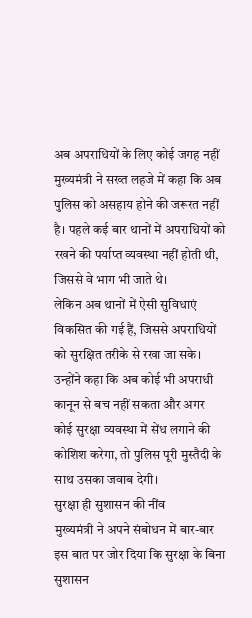अब अपराधियों के लिए कोई जगह नहीं
मुख्यमंत्री ने सख्त लहजे में कहा कि अब पुलिस को असहाय होने की जरूरत नहीं है। पहले कई बार थानों में अपराधियों को रखने की पर्याप्त व्यवस्था नहीं होती थी, जिससे वे भाग भी जाते थे।
लेकिन अब थानों में ऐसी सुविधाएं विकसित की गई हैं, जिससे अपराधियों को सुरक्षित तरीके से रखा जा सके।
उन्होंने कहा कि अब कोई भी अपराधी कानून से बच नहीं सकता और अगर कोई सुरक्षा व्यवस्था में सेंध लगाने की कोशिश करेगा, तो पुलिस पूरी मुस्तैदी के साथ उसका जवाब देगी।
सुरक्षा ही सुशासन की नींव
मुख्यमंत्री ने अपने संबोधन में बार-बार इस बात पर जोर दिया कि सुरक्षा के बिना सुशासन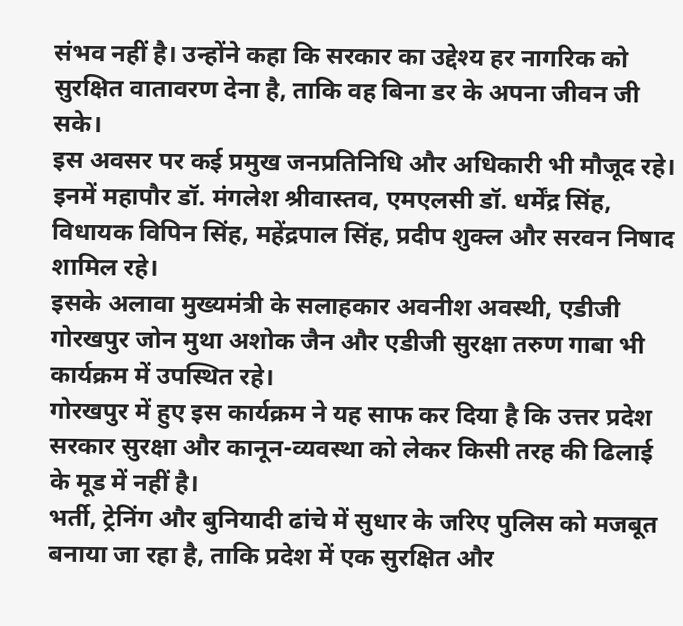संभव नहीं है। उन्होंने कहा कि सरकार का उद्देश्य हर नागरिक को सुरक्षित वातावरण देना है, ताकि वह बिना डर के अपना जीवन जी सके।
इस अवसर पर कई प्रमुख जनप्रतिनिधि और अधिकारी भी मौजूद रहे। इनमें महापौर डॉ. मंगलेश श्रीवास्तव, एमएलसी डॉ. धर्मेंद्र सिंह, विधायक विपिन सिंह, महेंद्रपाल सिंह, प्रदीप शुक्ल और सरवन निषाद शामिल रहे।
इसके अलावा मुख्यमंत्री के सलाहकार अवनीश अवस्थी, एडीजी गोरखपुर जोन मुथा अशोक जैन और एडीजी सुरक्षा तरुण गाबा भी कार्यक्रम में उपस्थित रहे।
गोरखपुर में हुए इस कार्यक्रम ने यह साफ कर दिया है कि उत्तर प्रदेश सरकार सुरक्षा और कानून-व्यवस्था को लेकर किसी तरह की ढिलाई के मूड में नहीं है।
भर्ती, ट्रेनिंग और बुनियादी ढांचे में सुधार के जरिए पुलिस को मजबूत बनाया जा रहा है, ताकि प्रदेश में एक सुरक्षित और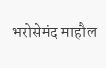भरोसेमंद माहौल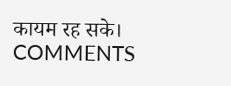कायम रह सके।
COMMENTS